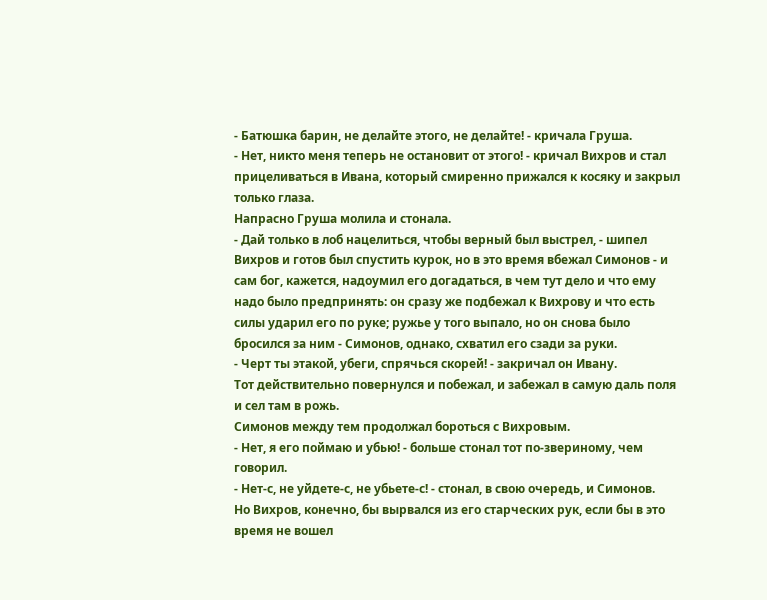- Батюшка барин, не делайте этого, не делайте! - кричала Груша.
- Нет, никто меня теперь не остановит от этого! - кричал Вихров и стал прицеливаться в Ивана, который смиренно прижался к косяку и закрыл только глаза.
Напрасно Груша молила и стонала.
- Дай только в лоб нацелиться, чтобы верный был выстрел, - шипел Вихров и готов был спустить курок, но в это время вбежал Симонов - и сам бог, кажется, надоумил его догадаться, в чем тут дело и что ему надо было предпринять: он сразу же подбежал к Вихрову и что есть силы ударил его по руке; ружье у того выпало, но он снова было бросился за ним - Симонов, однако, схватил его сзади за руки.
- Черт ты этакой, убеги, спрячься скорей! - закричал он Ивану.
Тот действительно повернулся и побежал, и забежал в самую даль поля и сел там в рожь.
Симонов между тем продолжал бороться с Вихровым.
- Нет, я его поймаю и убью! - больше стонал тот по-звериному, чем говорил.
- Нет-с, не уйдете-с, не убьете-с! - стонал, в свою очередь, и Симонов.
Но Вихров, конечно, бы вырвался из его старческих рук, если бы в это время не вошел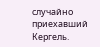случайно приехавший Кергель.